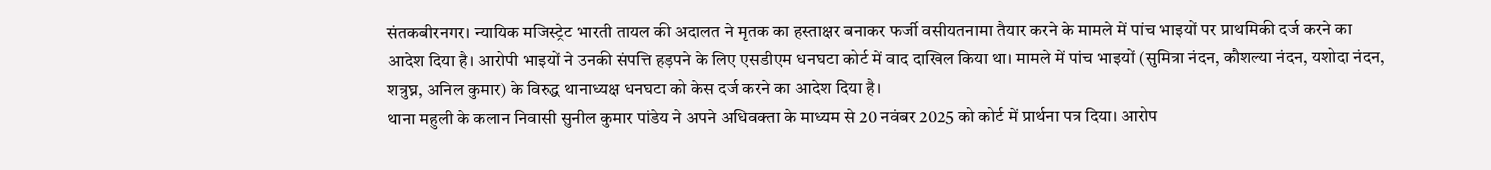संतकबीरनगर। न्यायिक मजिस्ट्रेट भारती तायल की अदालत ने मृतक का हस्ताक्षर बनाकर फर्जी वसीयतनामा तैयार करने के मामले में पांच भाइयों पर प्राथमिकी दर्ज करने का आदेश दिया है। आरोपी भाइयों ने उनकी संपत्ति हड़पने के लिए एसडीएम धनघटा कोर्ट में वाद दाखिल किया था। मामले में पांच भाइयों (सुमित्रा नंदन, कौशल्या नंदन, यशोदा नंदन, शत्रुघ्न, अनिल कुमार) के विरुद्ध थानाध्यक्ष धनघटा को केस दर्ज करने का आदेश दिया है।
थाना महुली के कलान निवासी सुनील कुमार पांडेय ने अपने अधिवक्ता के माध्यम से 20 नवंबर 2025 को कोर्ट में प्रार्थना पत्र दिया। आरोप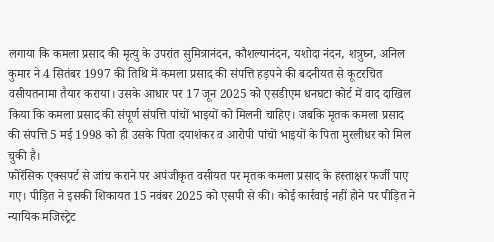लगाया कि कमला प्रसाद की मृत्यु के उपरांत सुमित्रानंदन, कौशल्यानंदन, यशोदा नंदन, शत्रुघ्न, अनिल कुमार ने 4 सितंबर 1997 की तिथि में कमला प्रसाद की संपत्ति हड़पने की बदनीयत से कूटरचित वसीयतनामा तैयार कराया। उसके आधार पर 17 जून 2025 को एसडीएम धनघटा कोर्ट में वाद दाखिल किया कि कमला प्रसाद की संपूर्ण संपत्ति पांचों भाइयों को मिलनी चाहिए। जबकि मृतक कमला प्रसाद की संपत्ति 5 मई 1998 को ही उसके पिता दयाशंकर व आरोपी पांचों भाइयों के पिता मुरलीधर को मिल चुकी है।
फोरेंसिक एक्सपर्ट से जांच कराने पर अपंजीकृत वसीयत पर मृतक कमला प्रसाद के हस्ताक्षर फर्जी पाए गए। पीड़ित ने इसकी शिकायत 15 नवंबर 2025 को एसपी से की। कोई कार्रवाई नहीं होने पर पीड़ित ने न्यायिक मजिस्ट्रेट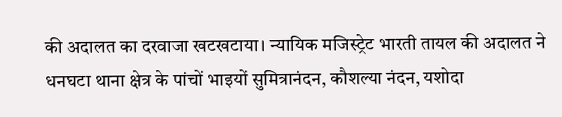की अदालत का दरवाजा खटखटाया। न्यायिक मजिस्ट्रेट भारती तायल की अदालत ने धनघटा थाना क्षेत्र के पांचों भाइयों सुमित्रानंदन, कौशल्या नंदन, यशोदा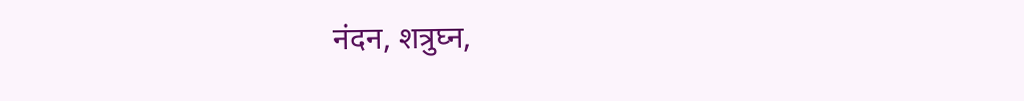नंदन, शत्रुघ्न,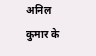अनिल कुमार के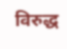विरुद्ध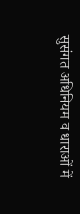सुसंगत अधिनियम व धाराओं में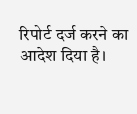रिपोर्ट दर्ज करने का आदेश दिया है।